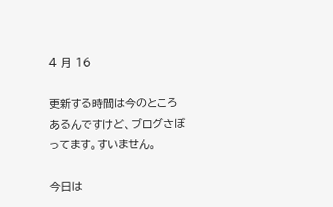4 月 16

更新する時間は今のところあるんですけど、ブログさぼってます。すいません。

今日は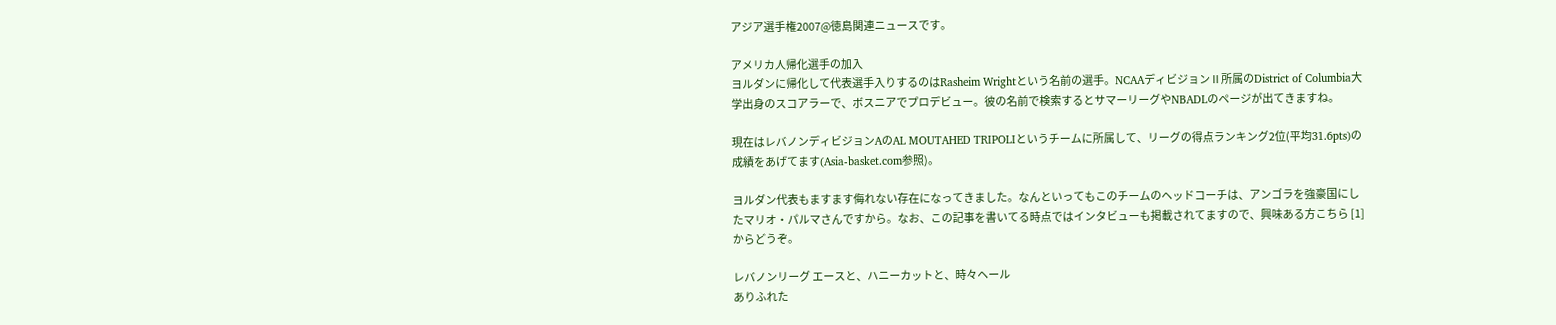アジア選手権2007@徳島関連ニュースです。

アメリカ人帰化選手の加入
ヨルダンに帰化して代表選手入りするのはRasheim Wrightという名前の選手。NCAAディビジョンⅡ所属のDistrict of Columbia大学出身のスコアラーで、ボスニアでプロデビュー。彼の名前で検索するとサマーリーグやNBADLのページが出てきますね。

現在はレバノンディビジョンAのAL MOUTAHED TRIPOLIというチームに所属して、リーグの得点ランキング2位(平均31.6pts)の成績をあげてます(Asia-basket.com参照)。

ヨルダン代表もますます侮れない存在になってきました。なんといってもこのチームのヘッドコーチは、アンゴラを強豪国にしたマリオ・パルマさんですから。なお、この記事を書いてる時点ではインタビューも掲載されてますので、興味ある方こちら [1]からどうぞ。

レバノンリーグ エースと、ハニーカットと、時々ヘール
ありふれた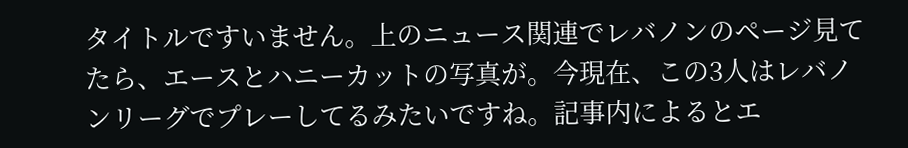タイトルですいません。上のニュース関連でレバノンのページ見てたら、エースとハニーカットの写真が。今現在、この3人はレバノンリーグでプレーしてるみたいですね。記事内によるとエ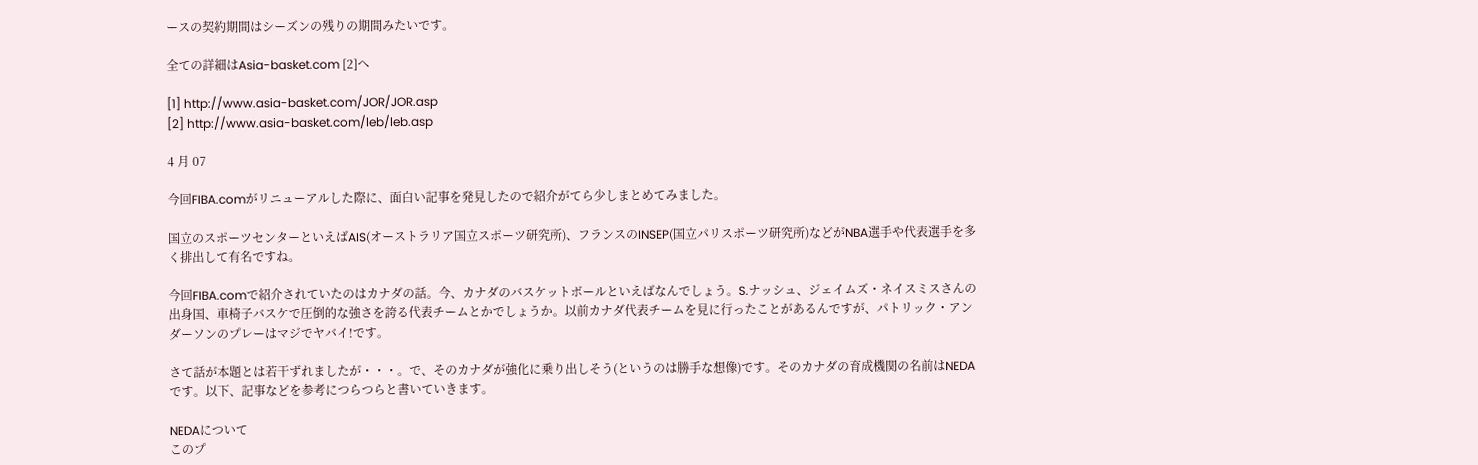ースの契約期間はシーズンの残りの期間みたいです。

全ての詳細はAsia-basket.com [2]へ

[1] http://www.asia-basket.com/JOR/JOR.asp
[2] http://www.asia-basket.com/leb/leb.asp

4 月 07

今回FIBA.comがリニューアルした際に、面白い記事を発見したので紹介がてら少しまとめてみました。

国立のスポーツセンターといえばAIS(オーストラリア国立スポーツ研究所)、フランスのINSEP(国立パリスポーツ研究所)などがNBA選手や代表選手を多く排出して有名ですね。

今回FIBA.comで紹介されていたのはカナダの話。今、カナダのバスケットボールといえばなんでしょう。S.ナッシュ、ジェイムズ・ネイスミスさんの出身国、車椅子バスケで圧倒的な強さを誇る代表チームとかでしょうか。以前カナダ代表チームを見に行ったことがあるんですが、パトリック・アンダーソンのプレーはマジでヤバイ!です。

さて話が本題とは若干ずれましたが・・・。で、そのカナダが強化に乗り出しそう(というのは勝手な想像)です。そのカナダの育成機関の名前はNEDAです。以下、記事などを参考につらつらと書いていきます。

NEDAについて
このプ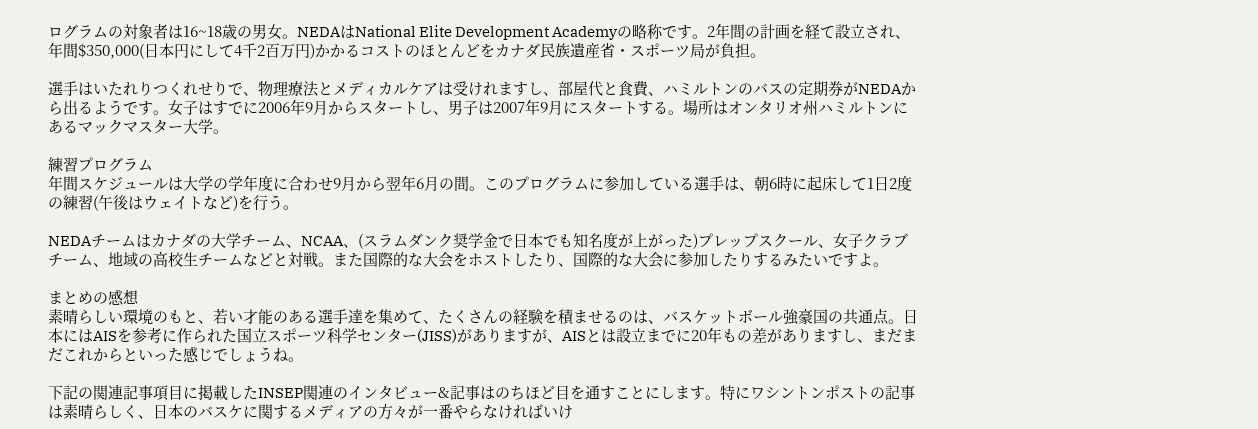ログラムの対象者は16~18歳の男女。NEDAはNational Elite Development Academyの略称です。2年間の計画を経て設立され、年間$350,000(日本円にして4千2百万円)かかるコストのほとんどをカナダ民族遺産省・スポーツ局が負担。

選手はいたれりつくれせりで、物理療法とメディカルケアは受けれますし、部屋代と食費、ハミルトンのバスの定期券がNEDAから出るようです。女子はすでに2006年9月からスタートし、男子は2007年9月にスタートする。場所はオンタリオ州ハミルトンにあるマックマスター大学。

練習プログラム
年間スケジュールは大学の学年度に合わせ9月から翌年6月の間。このプログラムに参加している選手は、朝6時に起床して1日2度の練習(午後はウェイトなど)を行う。

NEDAチームはカナダの大学チーム、NCAA、(スラムダンク奨学金で日本でも知名度が上がった)プレップスクール、女子クラブチーム、地域の高校生チームなどと対戦。また国際的な大会をホストしたり、国際的な大会に参加したりするみたいですよ。

まとめの感想
素晴らしい環境のもと、若い才能のある選手達を集めて、たくさんの経験を積ませるのは、バスケットボール強豪国の共通点。日本にはAISを参考に作られた国立スポーツ科学センター(JISS)がありますが、AISとは設立までに20年もの差がありますし、まだまだこれからといった感じでしょうね。

下記の関連記事項目に掲載したINSEP関連のインタビュー&記事はのちほど目を通すことにします。特にワシントンポストの記事は素晴らしく、日本のバスケに関するメディアの方々が一番やらなければいけ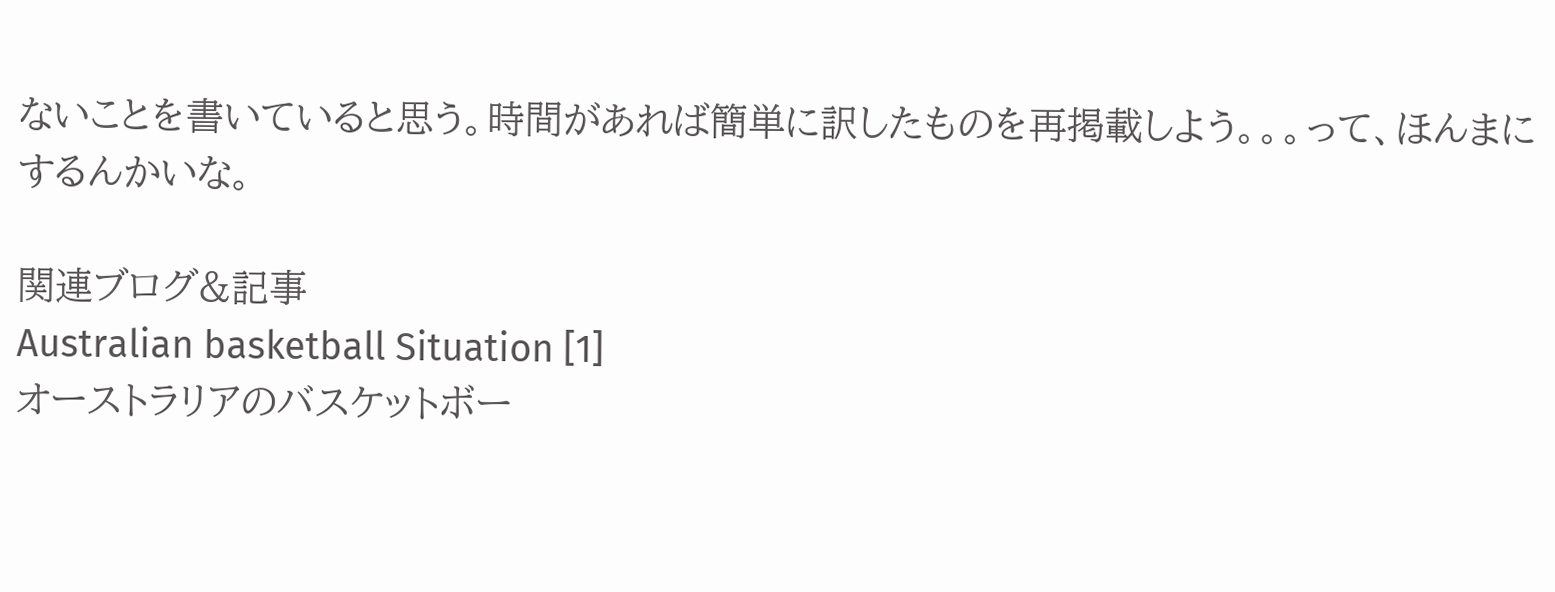ないことを書いていると思う。時間があれば簡単に訳したものを再掲載しよう。。。って、ほんまにするんかいな。

関連ブログ&記事
Australian basketball Situation [1]
オーストラリアのバスケットボー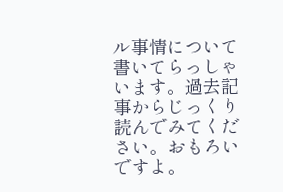ル事情について書いてらっしゃいます。過去記事からじっくり読んでみてください。おもろいですよ。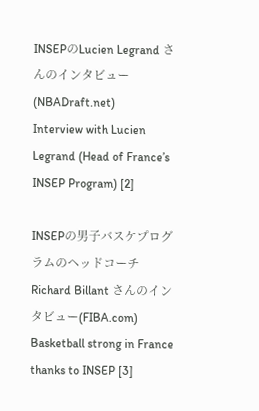INSEPのLucien Legrand さんのインタビュー(NBADraft.net)
Interview with Lucien Legrand (Head of France’s INSEP Program) [2]

INSEPの男子バスケプログラムのヘッドコーチ Richard Billant さんのインタビュー(FIBA.com)
Basketball strong in France thanks to INSEP [3]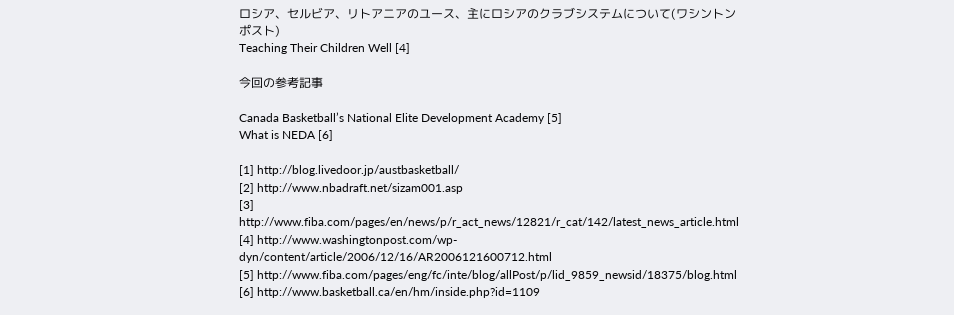ロシア、セルビア、リトアニアのユース、主にロシアのクラブシステムについて(ワシントンポスト)
Teaching Their Children Well [4]

今回の参考記事

Canada Basketball’s National Elite Development Academy [5]
What is NEDA [6]

[1] http://blog.livedoor.jp/austbasketball/
[2] http://www.nbadraft.net/sizam001.asp
[3] http://www.fiba.com/pages/en/news/p/r_act_news/12821/r_cat/142/latest_news_article.html
[4] http://www.washingtonpost.com/wp-dyn/content/article/2006/12/16/AR2006121600712.html
[5] http://www.fiba.com/pages/eng/fc/inte/blog/allPost/p/lid_9859_newsid/18375/blog.html
[6] http://www.basketball.ca/en/hm/inside.php?id=1109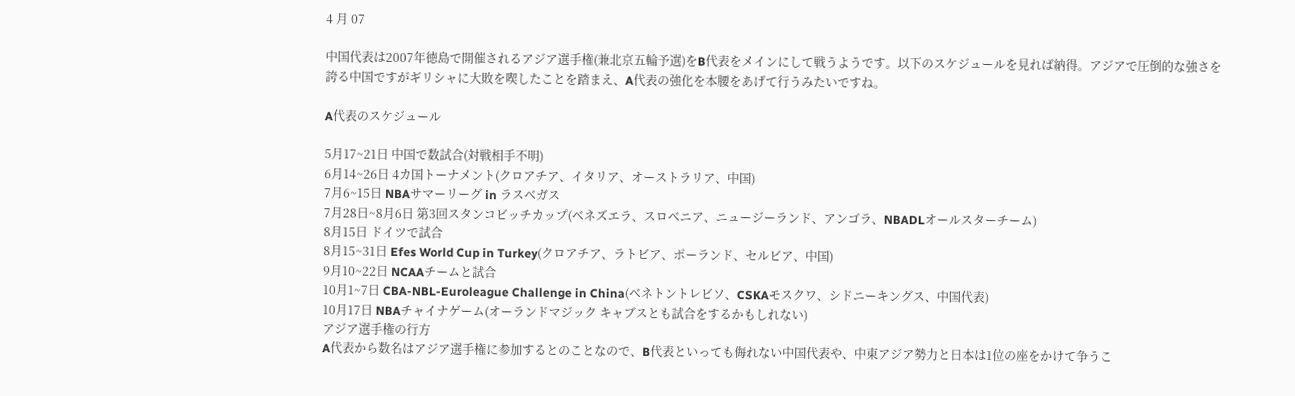4 月 07

中国代表は2007年徳島で開催されるアジア選手権(兼北京五輪予選)をB代表をメインにして戦うようです。以下のスケジュールを見れば納得。アジアで圧倒的な強さを誇る中国ですがギリシャに大敗を喫したことを踏まえ、A代表の強化を本腰をあげて行うみたいですね。

A代表のスケジュール

5月17~21日 中国で数試合(対戦相手不明)
6月14~26日 4カ国トーナメント(クロアチア、イタリア、オーストラリア、中国)
7月6~15日 NBAサマーリーグ in ラスベガス
7月28日~8月6日 第3回スタンコビッチカップ(ベネズエラ、スロベニア、ニュージーランド、アンゴラ、NBADLオールスターチーム)
8月15日 ドイツで試合
8月15~31日 Efes World Cup in Turkey(クロアチア、ラトビア、ポーランド、セルビア、中国)
9月10~22日 NCAAチームと試合
10月1~7日 CBA-NBL-Euroleague Challenge in China(ベネトントレビソ、CSKAモスクワ、シドニーキングス、中国代表)
10月17日 NBAチャイナゲーム(オーランドマジック キャブスとも試合をするかもしれない)
アジア選手権の行方
A代表から数名はアジア選手権に参加するとのことなので、B代表といっても侮れない中国代表や、中東アジア勢力と日本は1位の座をかけて争うこ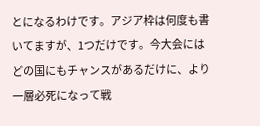とになるわけです。アジア枠は何度も書いてますが、1つだけです。今大会にはどの国にもチャンスがあるだけに、より一層必死になって戦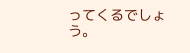ってくるでしょう。